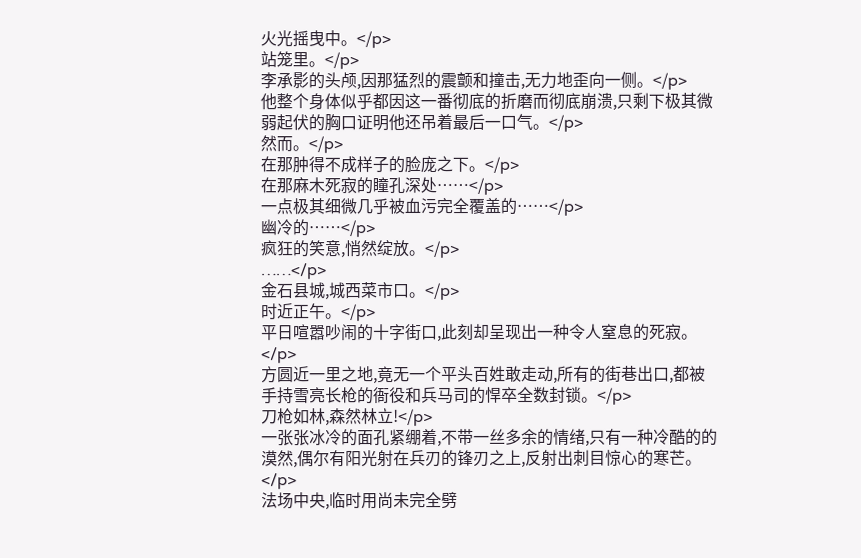火光摇曳中。</p>
站笼里。</p>
李承影的头颅,因那猛烈的震颤和撞击,无力地歪向一侧。</p>
他整个身体似乎都因这一番彻底的折磨而彻底崩溃,只剩下极其微弱起伏的胸口证明他还吊着最后一口气。</p>
然而。</p>
在那肿得不成样子的脸庞之下。</p>
在那麻木死寂的瞳孔深处……</p>
一点极其细微几乎被血污完全覆盖的……</p>
幽冷的……</p>
疯狂的笑意,悄然绽放。</p>
……</p>
金石县城,城西菜市口。</p>
时近正午。</p>
平日喧嚣吵闹的十字街口,此刻却呈现出一种令人窒息的死寂。</p>
方圆近一里之地,竟无一个平头百姓敢走动,所有的街巷出口,都被手持雪亮长枪的衙役和兵马司的悍卒全数封锁。</p>
刀枪如林,森然林立!</p>
一张张冰冷的面孔紧绷着,不带一丝多余的情绪,只有一种冷酷的的漠然,偶尔有阳光射在兵刃的锋刃之上,反射出刺目惊心的寒芒。</p>
法场中央,临时用尚未完全劈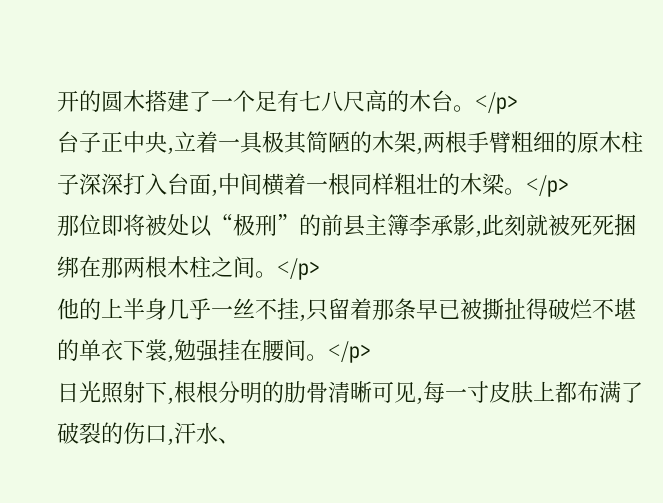开的圆木搭建了一个足有七八尺高的木台。</p>
台子正中央,立着一具极其简陋的木架,两根手臂粗细的原木柱子深深打入台面,中间横着一根同样粗壮的木梁。</p>
那位即将被处以“极刑”的前县主簿李承影,此刻就被死死捆绑在那两根木柱之间。</p>
他的上半身几乎一丝不挂,只留着那条早已被撕扯得破烂不堪的单衣下裳,勉强挂在腰间。</p>
日光照射下,根根分明的肋骨清晰可见,每一寸皮肤上都布满了破裂的伤口,汗水、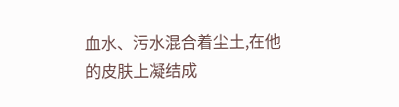血水、污水混合着尘土,在他的皮肤上凝结成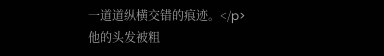一道道纵横交错的痕迹。</p>
他的头发被粗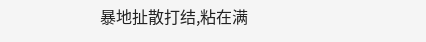暴地扯散打结,粘在满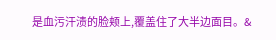是血污汗渍的脸颊上,覆盖住了大半边面目。&